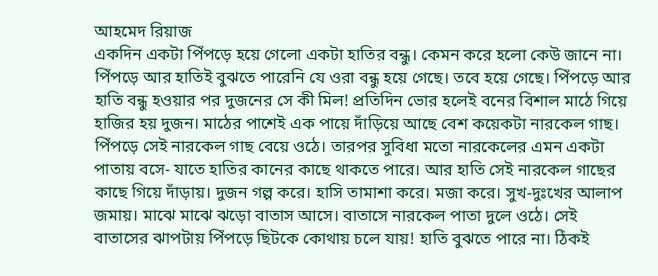আহমেদ রিয়াজ
একদিন একটা পিঁপড়ে হয়ে গেলো একটা হাতির বন্ধু। কেমন করে হলো কেউ জানে না। পিঁপড়ে আর হাতিই বুঝতে পারেনি যে ওরা বন্ধু হয়ে গেছে। তবে হয়ে গেছে। পিঁপড়ে আর হাতি বন্ধু হওয়ার পর দুজনের সে কী মিল! প্রতিদিন ভোর হলেই বনের বিশাল মাঠে গিয়ে হাজির হয় দুজন। মাঠের পাশেই এক পায়ে দাঁড়িয়ে আছে বেশ কয়েকটা নারকেল গাছ। পিঁপড়ে সেই নারকেল গাছ বেয়ে ওঠে। তারপর সুবিধা মতো নারকেলের এমন একটা পাতায় বসে- যাতে হাতির কানের কাছে থাকতে পারে। আর হাতি সেই নারকেল গাছের কাছে গিয়ে দাঁড়ায়। দুজন গল্প করে। হাসি তামাশা করে। মজা করে। সুখ-দুঃখের আলাপ জমায়। মাঝে মাঝে ঝড়ো বাতাস আসে। বাতাসে নারকেল পাতা দুলে ওঠে। সেই বাতাসের ঝাপটায় পিঁপড়ে ছিটকে কোথায় চলে যায়! হাতি বুঝতে পারে না। ঠিকই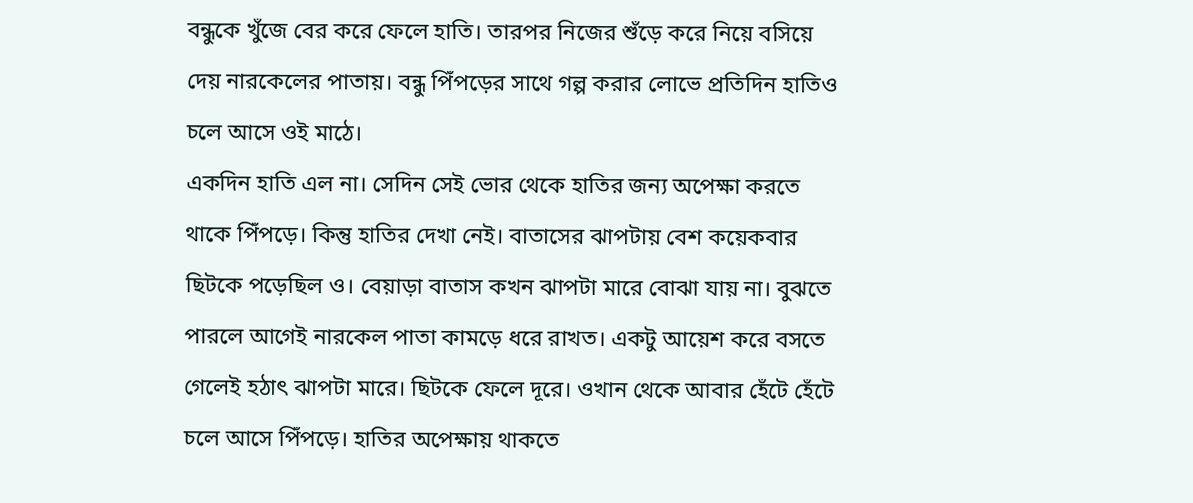বন্ধুকে খুঁজে বের করে ফেলে হাতি। তারপর নিজের শুঁড়ে করে নিয়ে বসিয়ে দেয় নারকেলের পাতায়। বন্ধু পিঁপড়ের সাথে গল্প করার লোভে প্রতিদিন হাতিও চলে আসে ওই মাঠে।
একদিন হাতি এল না। সেদিন সেই ভোর থেকে হাতির জন্য অপেক্ষা করতে থাকে পিঁপড়ে। কিন্তু হাতির দেখা নেই। বাতাসের ঝাপটায় বেশ কয়েকবার ছিটকে পড়েছিল ও। বেয়াড়া বাতাস কখন ঝাপটা মারে বোঝা যায় না। বুঝতে পারলে আগেই নারকেল পাতা কামড়ে ধরে রাখত। একটু আয়েশ করে বসতে গেলেই হঠাৎ ঝাপটা মারে। ছিটকে ফেলে দূরে। ওখান থেকে আবার হেঁটে হেঁটে চলে আসে পিঁপড়ে। হাতির অপেক্ষায় থাকতে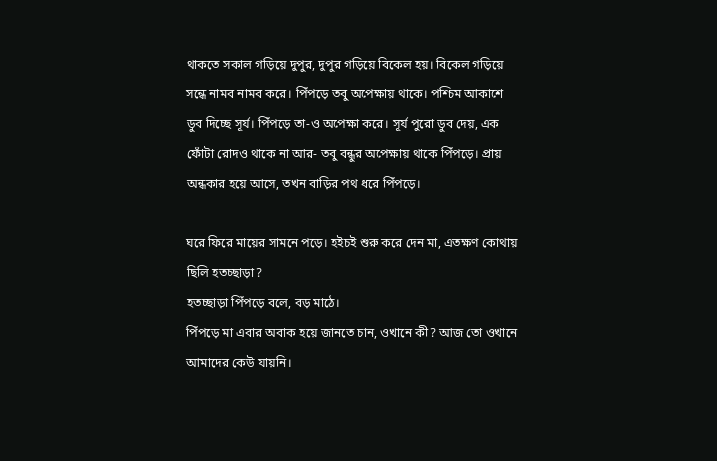থাকতে সকাল গড়িয়ে দুপুর, দুপুর গড়িয়ে বিকেল হয়। বিকেল গড়িয়ে সন্ধে নামব নামব করে। পিঁপড়ে তবু অপেক্ষায় থাকে। পশ্চিম আকাশে ডুব দিচ্ছে সূর্য। পিঁপড়ে তা-ও অপেক্ষা করে। সূর্য পুরো ডুব দেয়, এক ফোঁটা রোদও থাকে না আর- তবু বন্ধুর অপেক্ষায় থাকে পিঁপড়ে। প্রায় অন্ধকার হয়ে আসে, তখন বাড়ির পথ ধরে পিঁপড়ে।

ঘরে ফিরে মায়ের সামনে পড়ে। হইচই শুরু করে দেন মা, এতক্ষণ কোথায় ছিলি হতচ্ছাড়া?
হতচ্ছাড়া পিঁপড়ে বলে, বড় মাঠে।
পিঁপড়ে মা এবার অবাক হয়ে জানতে চান, ওখানে কী? আজ তো ওখানে আমাদের কেউ যায়নি।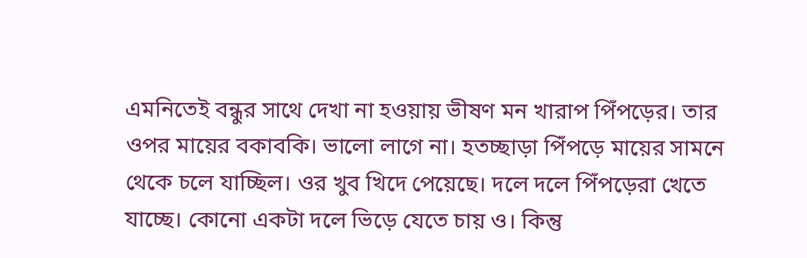এমনিতেই বন্ধুর সাথে দেখা না হওয়ায় ভীষণ মন খারাপ পিঁপড়ের। তার ওপর মায়ের বকাবকি। ভালো লাগে না। হতচ্ছাড়া পিঁপড়ে মায়ের সামনে থেকে চলে যাচ্ছিল। ওর খুব খিদে পেয়েছে। দলে দলে পিঁপড়েরা খেতে যাচ্ছে। কোনো একটা দলে ভিড়ে যেতে চায় ও। কিন্তু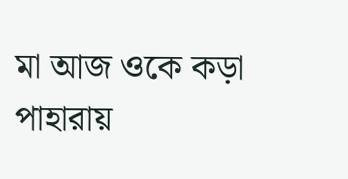মা আজ ওকে কড়া পাহারায়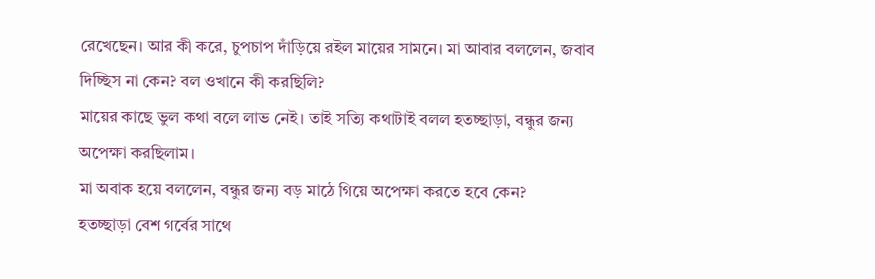রেখেছেন। আর কী করে, চুপচাপ দাঁড়িয়ে রইল মায়ের সামনে। মা আবার বললেন, জবাব দিচ্ছিস না কেন? বল ওখানে কী করছিলি?
মায়ের কাছে ভুল কথা বলে লাভ নেই। তাই সত্যি কথাটাই বলল হতচ্ছাড়া, বন্ধুর জন্য অপেক্ষা করছিলাম।
মা অবাক হয়ে বললেন, বন্ধুর জন্য বড় মাঠে গিয়ে অপেক্ষা করতে হবে কেন?
হতচ্ছাড়া বেশ গর্বের সাথে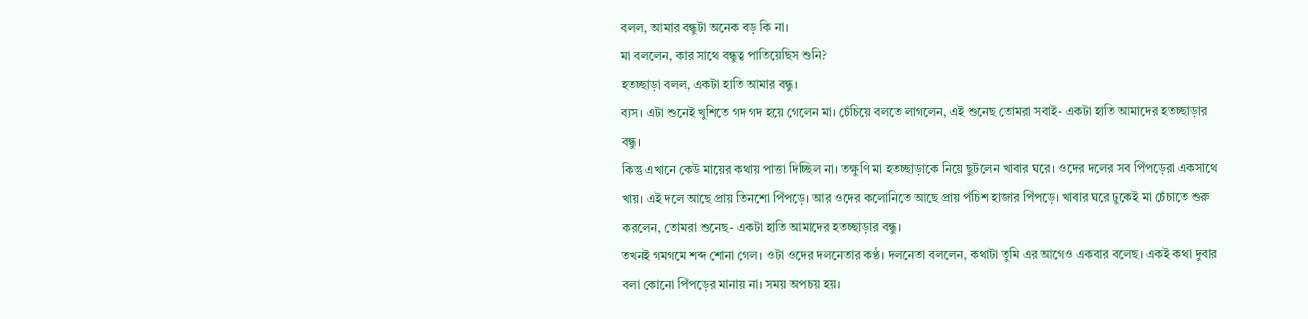বলল, আমার বন্ধুটা অনেক বড় কি না।
মা বললেন, কার সাথে বন্ধুত্ব পাতিয়েছিস শুনি?
হতচ্ছাড়া বলল, একটা হাতি আমার বন্ধু।
ব্যস। এটা শুনেই খুশিতে গদ গদ হয়ে গেলেন মা। চেঁচিয়ে বলতে লাগলেন, এই শুনেছ তোমরা সবাই- একটা হাতি আমাদের হতচ্ছাড়ার বন্ধু।
কিন্তু এখানে কেউ মায়ের কথায় পাত্তা দিচ্ছিল না। তক্ষুণি মা হতচ্ছাড়াকে নিয়ে ছুটলেন খাবার ঘরে। ওদের দলের সব পিঁপড়েরা একসাথে খায়। এই দলে আছে প্রায় তিনশো পিঁপড়ে। আর ওদের কলোনিতে আছে প্রায় পঁচিশ হাজার পিঁপড়ে। খাবার ঘরে ঢুকেই মা চেঁচাতে শুরু করলেন, তোমরা শুনেছ- একটা হাতি আমাদের হতচ্ছাড়ার বন্ধু।
তখনই গমগমে শব্দ শোনা গেল। ওটা ওদের দলনেতার কণ্ঠ। দলনেতা বললেন, কথাটা তুমি এর আগেও একবার বলেছ। একই কথা দুবার বলা কোনো পিঁপড়ের মানায় না। সময় অপচয় হয়।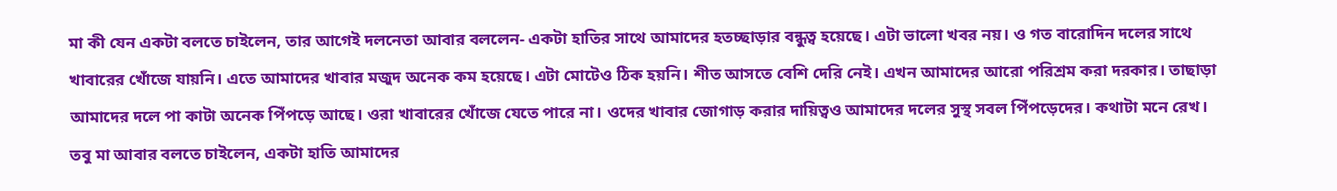মা কী যেন একটা বলতে চাইলেন, তার আগেই দলনেতা আবার বললেন- একটা হাতির সাথে আমাদের হতচ্ছাড়ার বন্ধুত্ব হয়েছে। এটা ভালো খবর নয়। ও গত বারোদিন দলের সাথে খাবারের খোঁজে যায়নি। এতে আমাদের খাবার মজুদ অনেক কম হয়েছে। এটা মোটেও ঠিক হয়নি। শীত আসতে বেশি দেরি নেই। এখন আমাদের আরো পরিশ্রম করা দরকার। তাছাড়া আমাদের দলে পা কাটা অনেক পিঁপড়ে আছে। ওরা খাবারের খোঁজে যেতে পারে না। ওদের খাবার জোগাড় করার দায়িত্বও আমাদের দলের সুস্থ সবল পিঁপড়েদের। কথাটা মনে রেখ।
তবু মা আবার বলতে চাইলেন, একটা হাতি আমাদের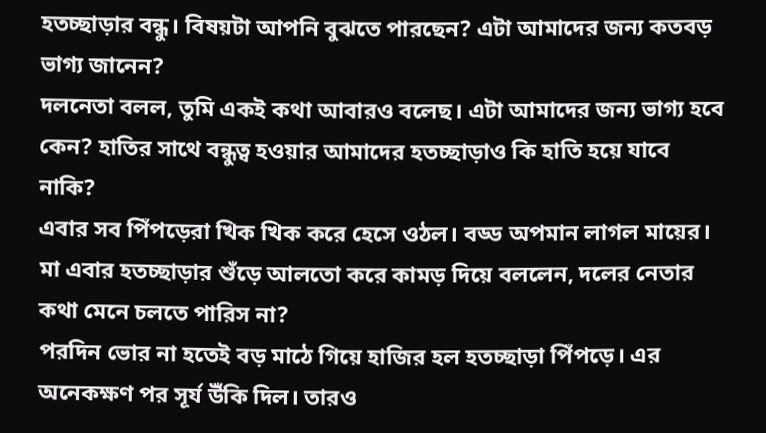হতচ্ছাড়ার বন্ধু। বিষয়টা আপনি বুঝতে পারছেন? এটা আমাদের জন্য কতবড় ভাগ্য জানেন?
দলনেতা বলল, তুমি একই কথা আবারও বলেছ। এটা আমাদের জন্য ভাগ্য হবে কেন? হাতির সাথে বন্ধুত্ব হওয়ার আমাদের হতচ্ছাড়াও কি হাতি হয়ে যাবে নাকি?
এবার সব পিঁপড়েরা খিক খিক করে হেসে ওঠল। বড্ড অপমান লাগল মায়ের। মা এবার হতচ্ছাড়ার শুঁড়ে আলতো করে কামড় দিয়ে বললেন, দলের নেতার কথা মেনে চলতে পারিস না?
পরদিন ভোর না হতেই বড় মাঠে গিয়ে হাজির হল হতচ্ছাড়া পিঁপড়ে। এর অনেকক্ষণ পর সূর্য উঁকি দিল। তারও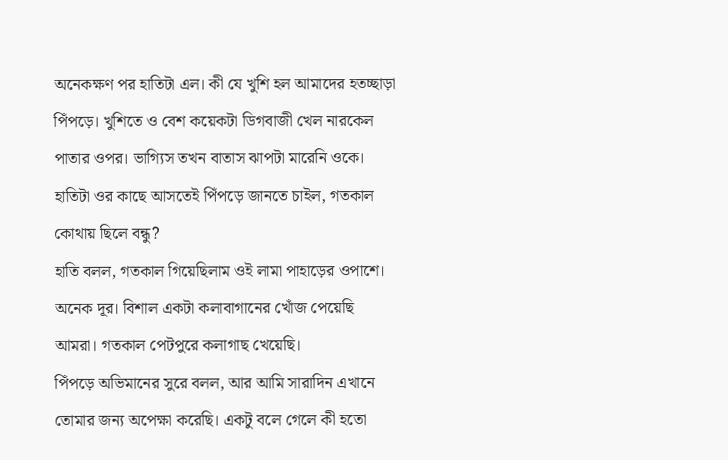অনেকক্ষণ পর হাতিটা এল। কী যে খুশি হল আমাদের হতচ্ছাড়া পিঁপড়ে। খুশিতে ও বেশ কয়েকটা ডিগবাজী খেল নারকেল পাতার ওপর। ভাগ্যিস তখন বাতাস ঝাপটা মারেনি ওকে।
হাতিটা ওর কাছে আসতেই পিঁপড়ে জানতে চাইল, গতকাল কোথায় ছিলে বন্ধু?
হাতি বলল, গতকাল গিয়েছিলাম ওই লামা পাহাড়ের ওপাশে। অনেক দূর। বিশাল একটা কলাবাগানের খোঁজ পেয়েছি আমরা। গতকাল পেটপুরে কলাগাছ খেয়েছি।
পিঁপড়ে অভিমানের সুরে বলল, আর আমি সারাদিন এখানে তোমার জন্য অপেক্ষা করেছি। একটু বলে গেলে কী হতো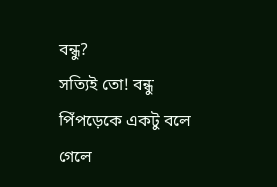বন্ধু?
সত্যিই তো! বন্ধু পিঁপড়েকে একটু বলে গেলে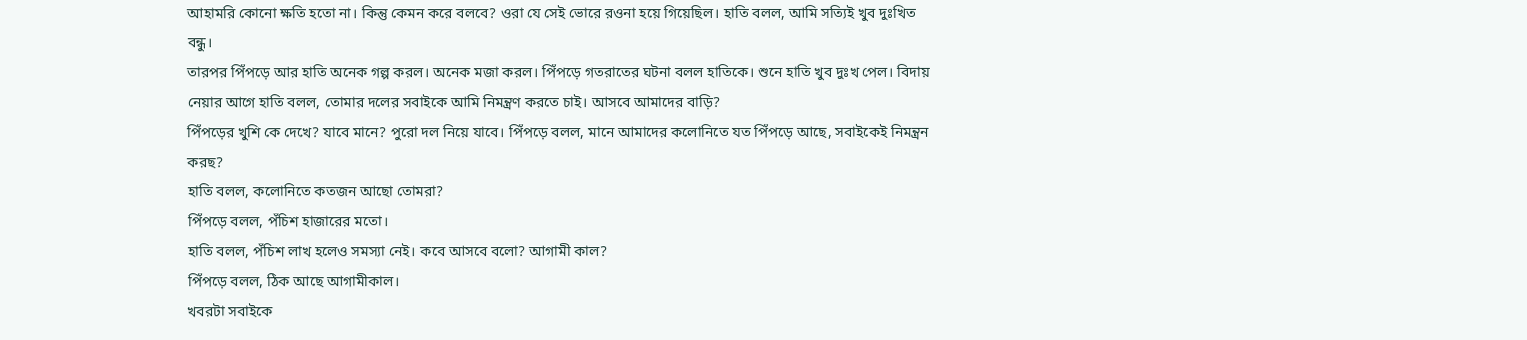আহামরি কোনো ক্ষতি হতো না। কিন্তু কেমন করে বলবে? ওরা যে সেই ভোরে রওনা হয়ে গিয়েছিল। হাতি বলল, আমি সত্যিই খুব দুঃখিত বন্ধু।
তারপর পিঁপড়ে আর হাতি অনেক গল্প করল। অনেক মজা করল। পিঁপড়ে গতরাতের ঘটনা বলল হাতিকে। শুনে হাতি খুব দুঃখ পেল। বিদায় নেয়ার আগে হাতি বলল, তোমার দলের সবাইকে আমি নিমন্ত্রণ করতে চাই। আসবে আমাদের বাড়ি?
পিঁপড়ের খুশি কে দেখে? যাবে মানে? পুরো দল নিয়ে যাবে। পিঁপড়ে বলল, মানে আমাদের কলোনিতে যত পিঁপড়ে আছে, সবাইকেই নিমন্ত্রন করছ?
হাতি বলল, কলোনিতে কতজন আছো তোমরা?
পিঁপড়ে বলল, পঁচিশ হাজারের মতো।
হাতি বলল, পঁচিশ লাখ হলেও সমস্যা নেই। কবে আসবে বলো? আগামী কাল?
পিঁপড়ে বলল, ঠিক আছে আগামীকাল।
খবরটা সবাইকে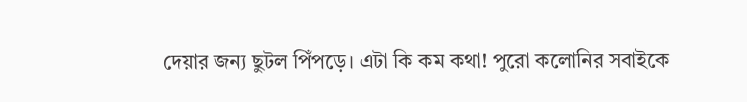দেয়ার জন্য ছুটল পিঁপড়ে। এটা কি কম কথা! পুরো কলোনির সবাইকে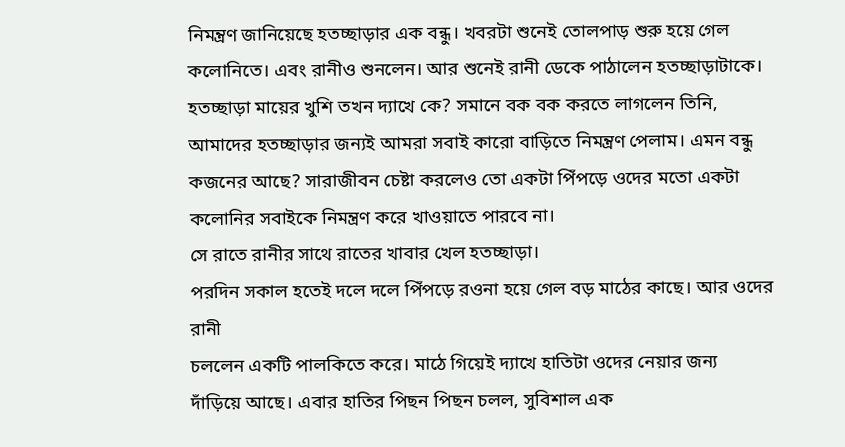নিমন্ত্রণ জানিয়েছে হতচ্ছাড়ার এক বন্ধু। খবরটা শুনেই তোলপাড় শুরু হয়ে গেল কলোনিতে। এবং রানীও শুনলেন। আর শুনেই রানী ডেকে পাঠালেন হতচ্ছাড়াটাকে। হতচ্ছাড়া মায়ের খুশি তখন দ্যাখে কে? সমানে বক বক করতে লাগলেন তিনি, আমাদের হতচ্ছাড়ার জন্যই আমরা সবাই কারো বাড়িতে নিমন্ত্রণ পেলাম। এমন বন্ধু কজনের আছে? সারাজীবন চেষ্টা করলেও তো একটা পিঁপড়ে ওদের মতো একটা কলোনির সবাইকে নিমন্ত্রণ করে খাওয়াতে পারবে না।
সে রাতে রানীর সাথে রাতের খাবার খেল হতচ্ছাড়া।
পরদিন সকাল হতেই দলে দলে পিঁপড়ে রওনা হয়ে গেল বড় মাঠের কাছে। আর ওদের রানী
চললেন একটি পালকিতে করে। মাঠে গিয়েই দ্যাখে হাতিটা ওদের নেয়ার জন্য
দাঁড়িয়ে আছে। এবার হাতির পিছন পিছন চলল, সুবিশাল এক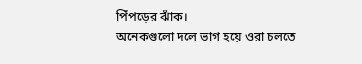পিঁপড়ের ঝাঁক।
অনেকগুলো দলে ভাগ হয়ে ওরা চলতে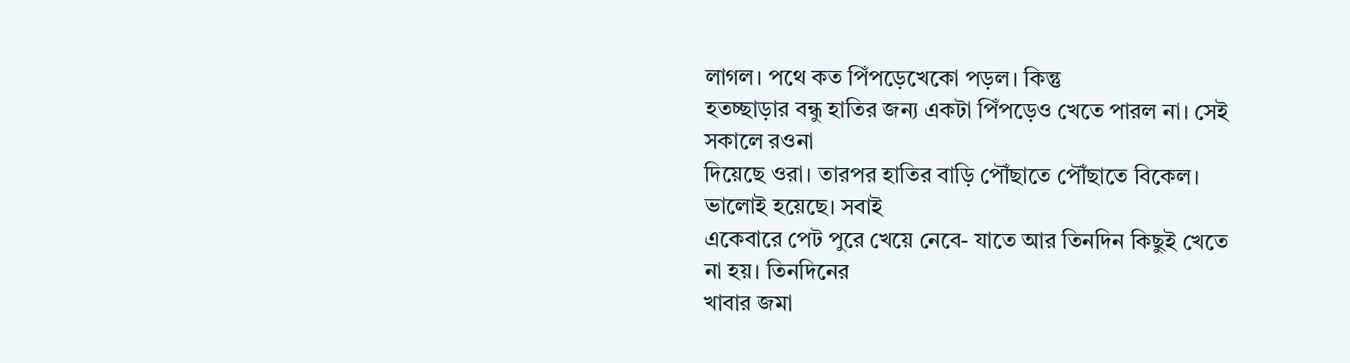লাগল। পথে কত পিঁপড়েখেকো পড়ল। কিন্তু
হতচ্ছাড়ার বন্ধু হাতির জন্য একটা পিঁপড়েও খেতে পারল না। সেই সকালে রওনা
দিয়েছে ওরা। তারপর হাতির বাড়ি পৌঁছাতে পৌঁছাতে বিকেল। ভালোই হয়েছে। সবাই
একেবারে পেট পুরে খেয়ে নেবে- যাতে আর তিনদিন কিছুই খেতে না হয়। তিনদিনের
খাবার জমা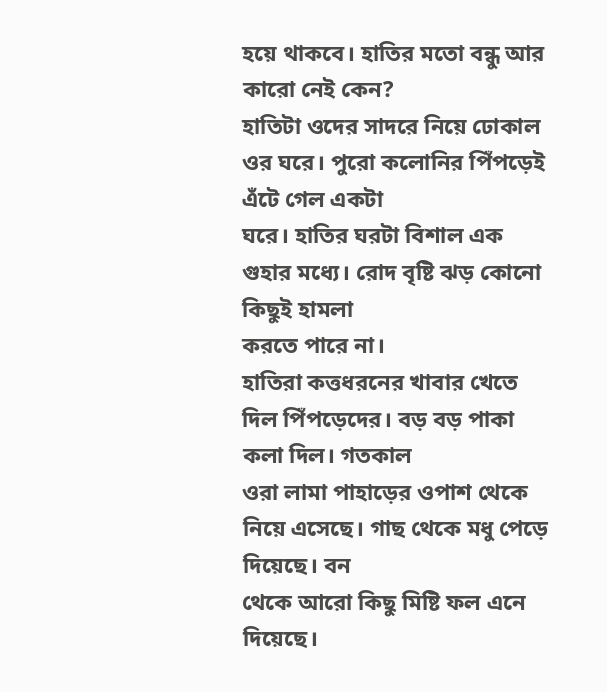হয়ে থাকবে। হাতির মতো বন্ধু আর কারো নেই কেন?
হাতিটা ওদের সাদরে নিয়ে ঢোকাল ওর ঘরে। পুরো কলোনির পিঁপড়েই এঁটে গেল একটা
ঘরে। হাতির ঘরটা বিশাল এক গুহার মধ্যে। রোদ বৃষ্টি ঝড় কোনো কিছুই হামলা
করতে পারে না।
হাতিরা কত্তধরনের খাবার খেতে দিল পিঁপড়েদের। বড় বড় পাকা কলা দিল। গতকাল
ওরা লামা পাহাড়ের ওপাশ থেকে নিয়ে এসেছে। গাছ থেকে মধু পেড়ে দিয়েছে। বন
থেকে আরো কিছু মিষ্টি ফল এনে দিয়েছে।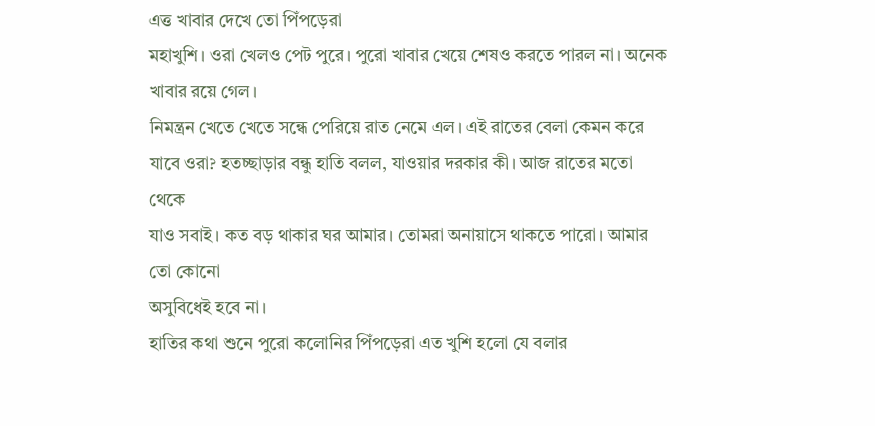এত্ত খাবার দেখে তো পিঁপড়েরা
মহাখুশি। ওরা খেলও পেট পুরে। পুরো খাবার খেয়ে শেষও করতে পারল না। অনেক
খাবার রয়ে গেল।
নিমন্ত্রন খেতে খেতে সন্ধে পেরিয়ে রাত নেমে এল। এই রাতের বেলা কেমন করে
যাবে ওরা? হতচ্ছাড়ার বন্ধু হাতি বলল, যাওয়ার দরকার কী। আজ রাতের মতো থেকে
যাও সবাই। কত বড় থাকার ঘর আমার। তোমরা অনায়াসে থাকতে পারো। আমার তো কোনো
অসুবিধেই হবে না।
হাতির কথা শুনে পুরো কলোনির পিঁপড়েরা এত খুশি হলো যে বলার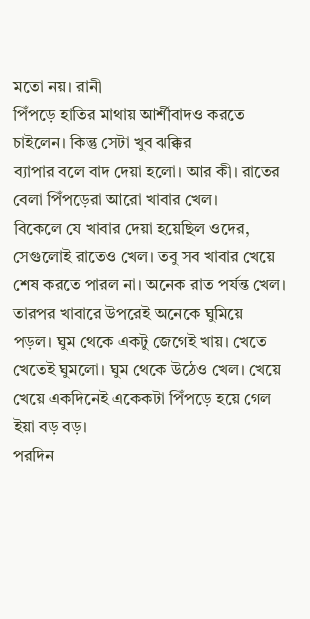মতো নয়। রানী
পিঁপড়ে হাতির মাথায় আর্শীবাদও করতে চাইলেন। কিন্তু সেটা খুব ঝক্কির
ব্যাপার বলে বাদ দেয়া হলো। আর কী। রাতের বেলা পিঁপড়েরা আরো খাবার খেল।
বিকেলে যে খাবার দেয়া হয়েছিল ওদের, সেগুলোই রাতেও খেল। তবু সব খাবার খেয়ে
শেষ করতে পারল না। অনেক রাত পর্যন্ত খেল। তারপর খাবারে উপরেই অনেকে ঘুমিয়ে
পড়ল। ঘুম থেকে একটু জেগেই খায়। খেতে খেতেই ঘুমলো। ঘুম থেকে উঠেও খেল। খেয়ে
খেয়ে একদিনেই একেকটা পিঁপড়ে হয়ে গেল ইয়া বড় বড়।
পরদিন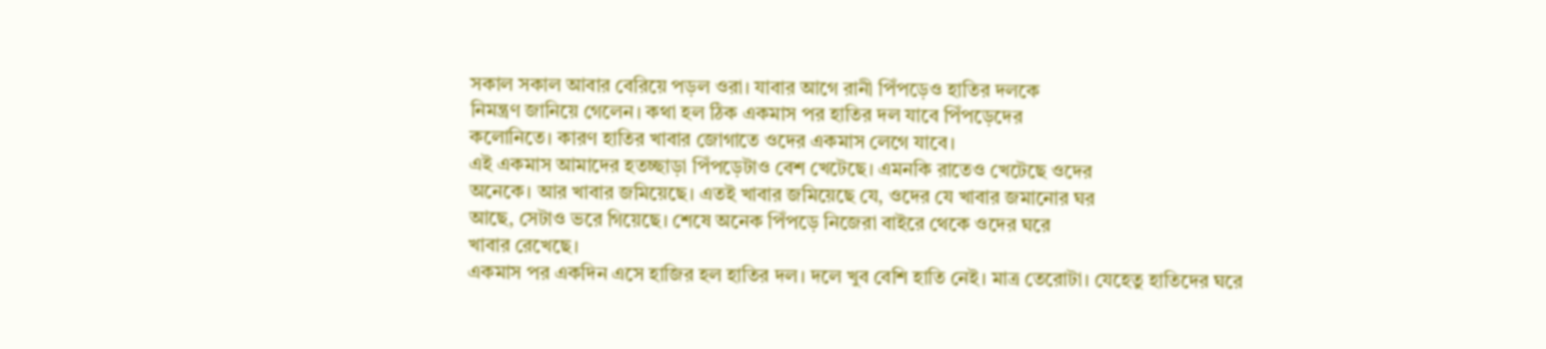সকাল সকাল আবার বেরিয়ে পড়ল ওরা। যাবার আগে রানী পিঁপড়েও হাতির দলকে
নিমন্ত্রণ জানিয়ে গেলেন। কথা হল ঠিক একমাস পর হাতির দল যাবে পিঁপড়েদের
কলোনিতে। কারণ হাতির খাবার জোগাতে ওদের একমাস লেগে যাবে।
এই একমাস আমাদের হতচ্ছাড়া পিঁপড়েটাও বেশ খেটেছে। এমনকি রাতেও খেটেছে ওদের
অনেকে। আর খাবার জমিয়েছে। এতই খাবার জমিয়েছে যে, ওদের যে খাবার জমানোর ঘর
আছে, সেটাও ভরে গিয়েছে। শেষে অনেক পিঁপড়ে নিজেরা বাইরে থেকে ওদের ঘরে
খাবার রেখেছে।
একমাস পর একদিন এসে হাজির হল হাতির দল। দলে খুব বেশি হাতি নেই। মাত্র তেরোটা। যেহেতু হাতিদের ঘরে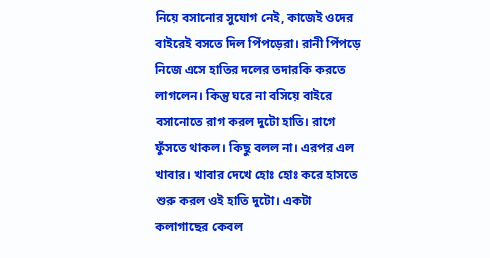নিয়ে বসানোর সুযোগ নেই, কাজেই ওদের বাইরেই বসতে দিল পিঁপড়েরা। রানী পিঁপড়ে নিজে এসে হাতির দলের তদারকি করতে লাগলেন। কিন্তু ঘরে না বসিয়ে বাইরে বসানোতে রাগ করল দুটো হাতি। রাগে ফুঁসতে থাকল। কিছু বলল না। এরপর এল খাবার। খাবার দেখে হোঃ হোঃ করে হাসতে শুরু করল ওই হাতি দুটো। একটা কলাগাছের কেবল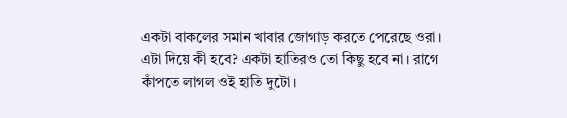একটা বাকলের সমান খাবার জোগাড় করতে পেরেছে ওরা। এটা দিয়ে কী হবে? একটা হাতিরও তো কিছু হবে না। রাগে কাঁপতে লাগল ওই হাতি দুটো।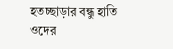হতচ্ছাড়ার বন্ধু হাতি ওদের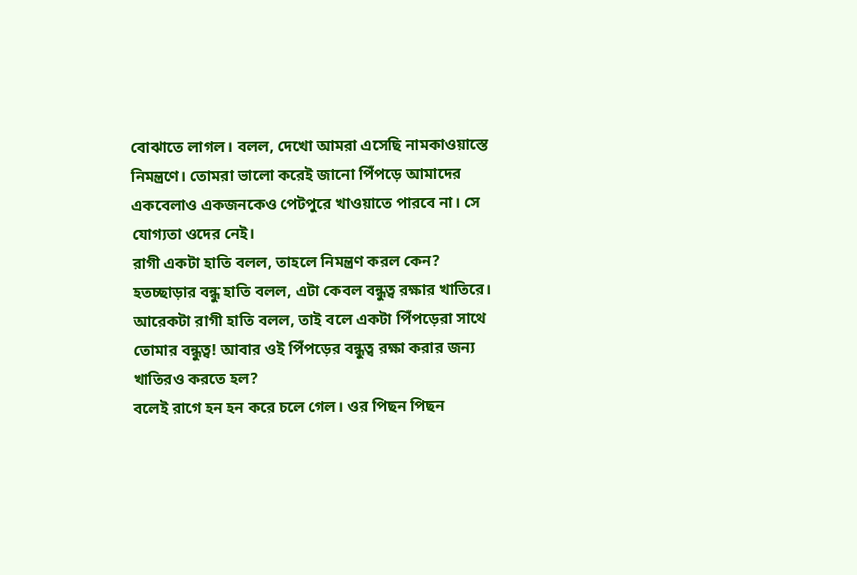বোঝাতে লাগল। বলল, দেখো আমরা এসেছি নামকাওয়াস্তে নিমন্ত্রণে। তোমরা ভালো করেই জানো পিঁপড়ে আমাদের একবেলাও একজনকেও পেটপুরে খাওয়াতে পারবে না। সে যোগ্যতা ওদের নেই।
রাগী একটা হাতি বলল, তাহলে নিমন্ত্রণ করল কেন?
হতচ্ছাড়ার বন্ধু হাতি বলল, এটা কেবল বন্ধুত্ব রক্ষার খাতিরে।
আরেকটা রাগী হাতি বলল, তাই বলে একটা পিঁপড়েরা সাথে তোমার বন্ধুত্ব! আবার ওই পিঁপড়ের বন্ধুত্ব রক্ষা করার জন্য খাতিরও করতে হল?
বলেই রাগে হন হন করে চলে গেল। ওর পিছন পিছন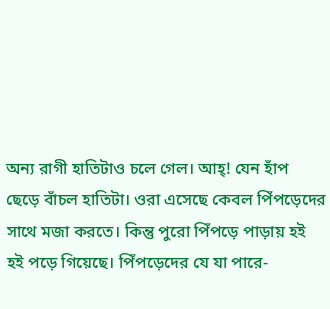অন্য রাগী হাতিটাও চলে গেল। আহ্! যেন হাঁপ ছেড়ে বাঁচল হাতিটা। ওরা এসেছে কেবল পিঁপড়েদের সাথে মজা করতে। কিন্তু পুরো পিঁপড়ে পাড়ায় হই হই পড়ে গিয়েছে। পিঁপড়েদের যে যা পারে-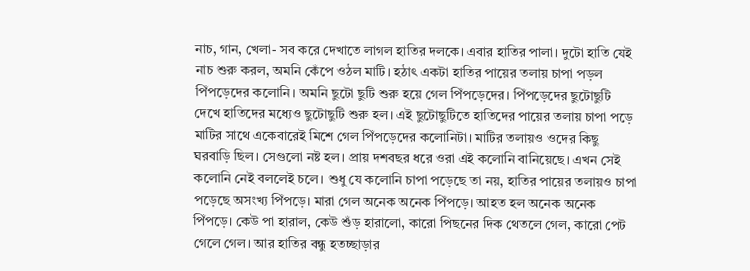নাচ, গান, খেলা- সব করে দেখাতে লাগল হাতির দলকে। এবার হাতির পালা। দুটো হাতি যেই নাচ শুরু করল, অমনি কেঁপে ওঠল মাটি। হঠাৎ একটা হাতির পায়ের তলায় চাপা পড়ল পিঁপড়েদের কলোনি। অমনি ছুটো ছুটি শুরু হয়ে গেল পিঁপড়েদের। পিঁপড়েদের ছুটোছুটি দেখে হাতিদের মধ্যেও ছুটোছুটি শুরু হল। এই ছুটোছুটিতে হাতিদের পায়ের তলায় চাপা পড়ে মাটির সাথে একেবারেই মিশে গেল পিঁপড়েদের কলোনিটা। মাটির তলায়ও ওদের কিছু ঘরবাড়ি ছিল। সেগুলো নষ্ট হল। প্রায় দশবছর ধরে ওরা এই কলোনি বানিয়েছে। এখন সেই কলোনি নেই বললেই চলে। শুধু যে কলোনি চাপা পড়েছে তা নয়, হাতির পায়ের তলায়ও চাপা পড়েছে অসংখ্য পিঁপড়ে। মারা গেল অনেক অনেক পিঁপড়ে। আহত হল অনেক অনেক পিঁপড়ে। কেউ পা হারাল, কেউ শুঁড় হারালো, কারো পিছনের দিক থেতলে গেল, কারো পেট গেলে গেল। আর হাতির বন্ধু হতচ্ছাড়ার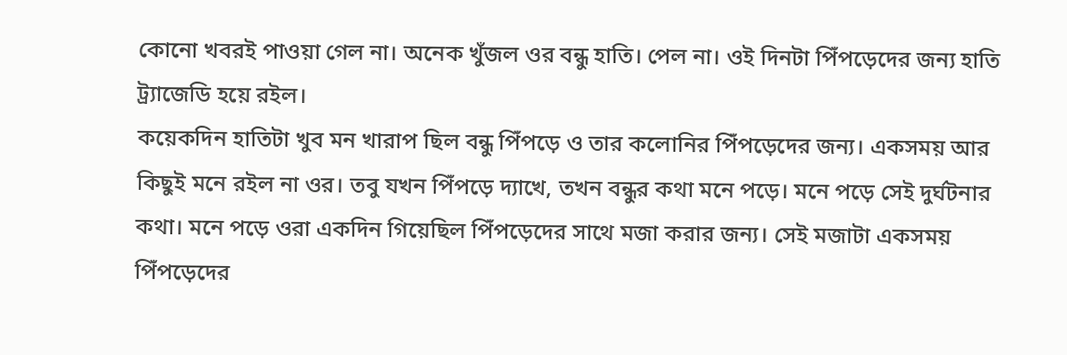কোনো খবরই পাওয়া গেল না। অনেক খুঁজল ওর বন্ধু হাতি। পেল না। ওই দিনটা পিঁপড়েদের জন্য হাতি ট্র্যাজেডি হয়ে রইল।
কয়েকদিন হাতিটা খুব মন খারাপ ছিল বন্ধু পিঁপড়ে ও তার কলোনির পিঁপড়েদের জন্য। একসময় আর কিছুই মনে রইল না ওর। তবু যখন পিঁপড়ে দ্যাখে, তখন বন্ধুর কথা মনে পড়ে। মনে পড়ে সেই দুর্ঘটনার কথা। মনে পড়ে ওরা একদিন গিয়েছিল পিঁপড়েদের সাথে মজা করার জন্য। সেই মজাটা একসময় পিঁপড়েদের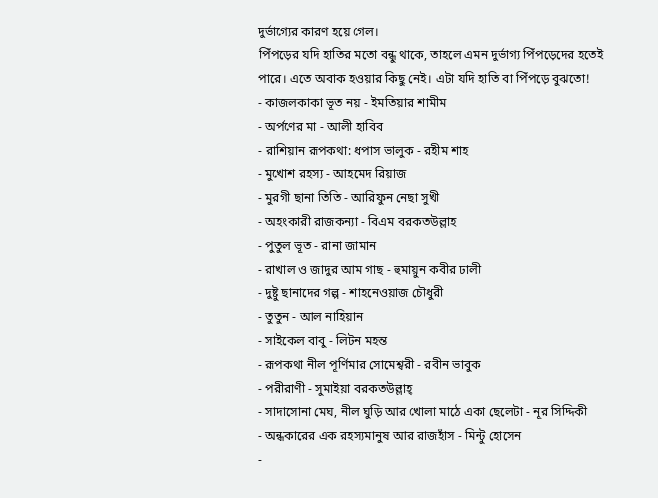দুর্ভাগ্যের কারণ হয়ে গেল।
পিঁপড়ের যদি হাতির মতো বন্ধু থাকে, তাহলে এমন দুর্ভাগ্য পিঁপড়েদের হতেই পারে। এতে অবাক হওয়ার কিছু নেই। এটা যদি হাতি বা পিঁপড়ে বুঝতো!
- কাজলকাকা ভূত নয় - ইমতিয়ার শামীম
- অর্পণের মা - আলী হাবিব
- রাশিয়ান রূপকথা: ধপাস ভালুক - রহীম শাহ
- মুখোশ রহস্য - আহমেদ রিয়াজ
- মুরগী ছানা তিতি - আরিফুন নেছা সুখী
- অহংকারী রাজকন্যা - বিএম বরকতউল্লাহ
- পুতুল ভূত - রানা জামান
- রাখাল ও জাদুর আম গাছ - হুমায়ুন কবীর ঢালী
- দুষ্টু ছানাদের গল্প - শাহনেওয়াজ চৌধুরী
- তুতুন - আল নাহিয়ান
- সাইকেল বাবু - লিটন মহন্ত
- রূপকথা নীল পূর্ণিমার সোমেশ্বরী - রবীন ভাবুক
- পরীরাণী - সুমাইয়া বরকতউল্লাহ্
- সাদাসোনা মেঘ, নীল ঘুড়ি আর খোলা মাঠে একা ছেলেটা - নূর সিদ্দিকী
- অন্ধকারের এক রহস্যমানুষ আর রাজহাঁস - মিন্টু হোসেন
-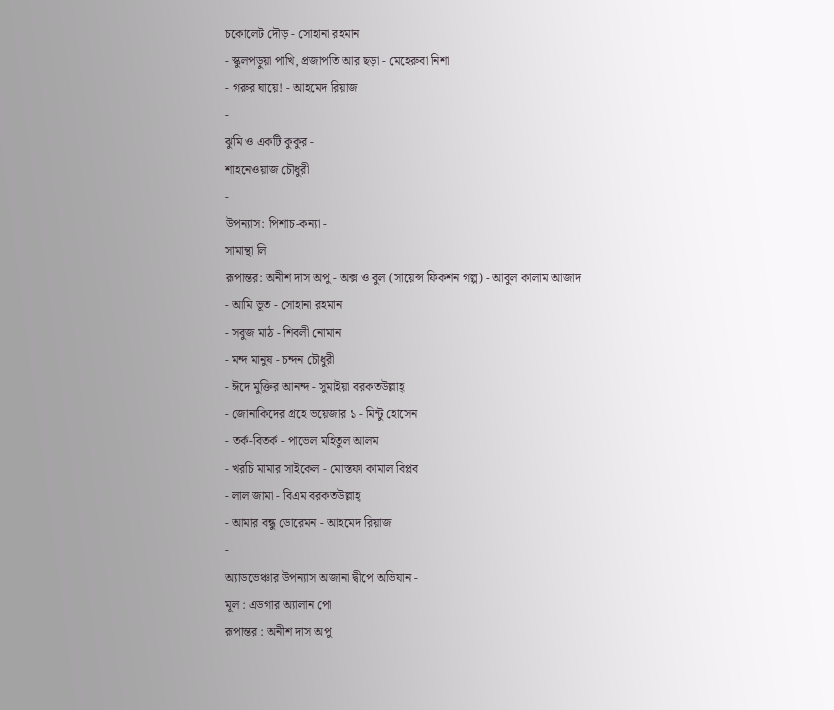চকোলেট দৌড় - সোহানা রহমান
- স্কুলপড়ুয়া পাখি, প্রজাপতি আর ছড়া - মেহেরুবা নিশা
- গরুর ঘায়ে! - আহমেদ রিয়াজ
-
ঝুমি ও একটি কুকুর -
শাহনেওয়াজ চৌধুরী
-
উপন্যাস: পিশাচ-কন্যা -
সামান্থা লি
রূপান্তর: অনীশ দাস অপু - অক্স ও বুল (সায়েন্স ফিকশন গল্প) - আবুল কালাম আজাদ
- আমি ভূত - সোহানা রহমান
- সবুজ মাঠ - শিবলী নোমান
- মন্দ মানুষ - চন্দন চৌধুরী
- ঈদে মুক্তির আনন্দ - সুমাইয়া বরকতউল্লাহ্
- জোনাকিদের গ্রহে ভয়েজার ১ - মিন্টু হোসেন
- তর্ক-বিতর্ক - পাভেল মহিতুল আলম
- খরচি মামার সাইকেল - মোস্তফা কামাল বিপ্লব
- লাল জামা - বিএম বরকতউল্লাহ্
- আমার বন্ধু ডোরেমন - আহমেদ রিয়াজ
-
অ্যাডভেঞ্চার উপন্যাস অজানা দ্বীপে অভিযান -
মূল : এডগার অ্যালান পো
রূপান্তর : অনীশ দাস অপু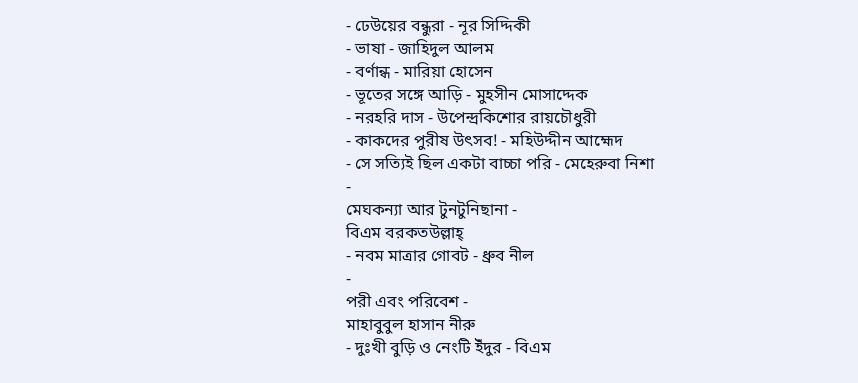- ঢেউয়ের বন্ধুরা - নূর সিদ্দিকী
- ভাষা - জাহিদুল আলম
- বর্ণান্ধ - মারিয়া হোসেন
- ভূতের সঙ্গে আড়ি - মুহসীন মোসাদ্দেক
- নরহরি দাস - উপেন্দ্রকিশোর রায়চৌধুরী
- কাকদের পুরীষ উৎসব! - মহিউদ্দীন আহ্মেদ
- সে সত্যিই ছিল একটা বাচ্চা পরি - মেহেরুবা নিশা
-
মেঘকন্যা আর টুনটুনিছানা -
বিএম বরকতউল্লাহ্
- নবম মাত্রার গোবট - ধ্রুব নীল
-
পরী এবং পরিবেশ -
মাহাবুবুল হাসান নীরু
- দুঃখী বুড়ি ও নেংটি ইঁদুর - বিএম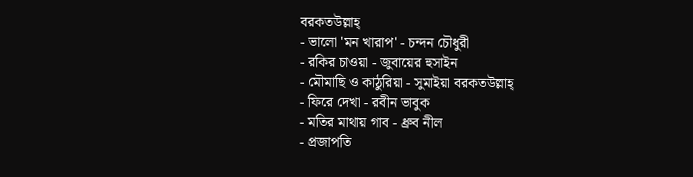বরকতউল্লাহ্
- ভালো 'মন খারাপ' - চন্দন চৌধুরী
- রকির চাওয়া - জুবায়ের হুসাইন
- মৌমাছি ও কাঠুরিয়া - সুমাইয়া বরকতউল্লাহ্
- ফিরে দেখা - রবীন ভাবুক
- মতির মাথায় গাব - ধ্রুব নীল
- প্রজাপতি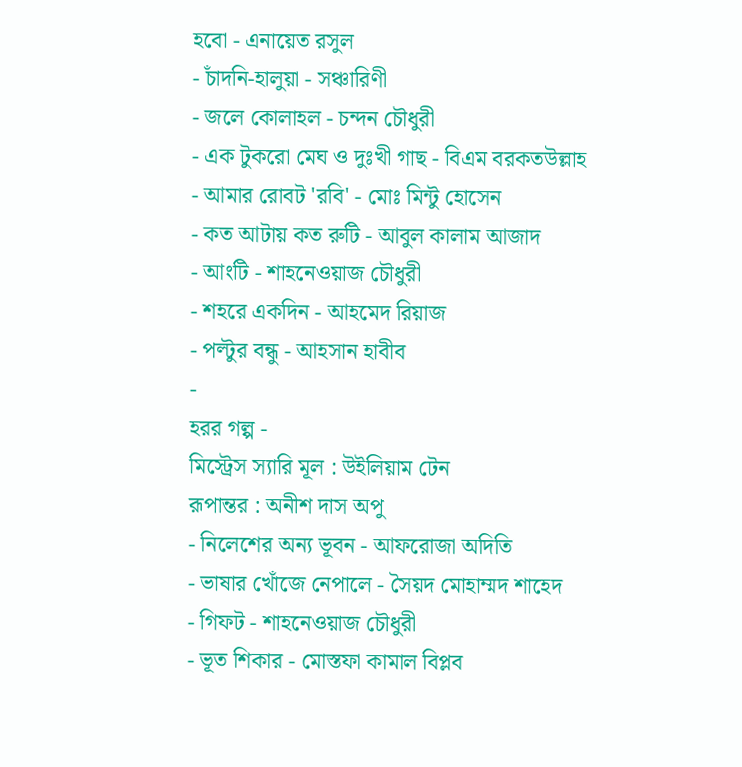হবো - এনায়েত রসুল
- চাঁদনি-হালুয়া - সঞ্চারিণী
- জলে কোলাহল - চন্দন চৌধুরী
- এক টুকরো মেঘ ও দুঃখী গাছ - বিএম বরকতউল্লাহ
- আমার রোবট 'রবি' - মোঃ মিন্টু হোসেন
- কত আটায় কত রুটি - আবুল কালাম আজাদ
- আংটি - শাহনেওয়াজ চৌধুরী
- শহরে একদিন - আহমেদ রিয়াজ
- পল্টুর বন্ধু - আহসান হাবীব
-
হরর গল্প -
মিস্ট্রেস স্যারি মূল : উইলিয়াম টেন
রূপান্তর : অনীশ দাস অপু
- নিলেশের অন্য ভূবন - আফরোজা অদিতি
- ভাষার খোঁজে নেপালে - সৈয়দ মোহাম্মদ শাহেদ
- গিফট - শাহনেওয়াজ চৌধুরী
- ভূত শিকার - মোস্তফা কামাল বিপ্লব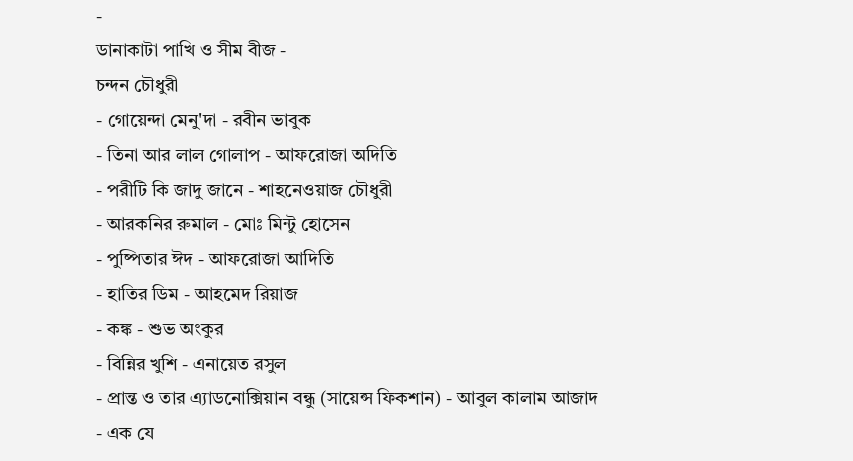-
ডানাকাটা পাখি ও সীম বীজ -
চন্দন চৌধুরী
- গোয়েন্দা মেনু'দা - রবীন ভাবুক
- তিনা আর লাল গোলাপ - আফরোজা অদিতি
- পরীটি কি জাদু জানে - শাহনেওয়াজ চৌধুরী
- আরকনির রুমাল - মোঃ মিন্টু হোসেন
- পুষ্পিতার ঈদ - আফরোজা আদিতি
- হাতির ডিম - আহমেদ রিয়াজ
- কঙ্ক - শুভ অংকুর
- বিন্নির খুশি - এনায়েত রসুল
- প্রান্ত ও তার এ্যাডনোক্সিয়ান বন্ধু (সায়েন্স ফিকশান) - আবুল কালাম আজাদ
- এক যে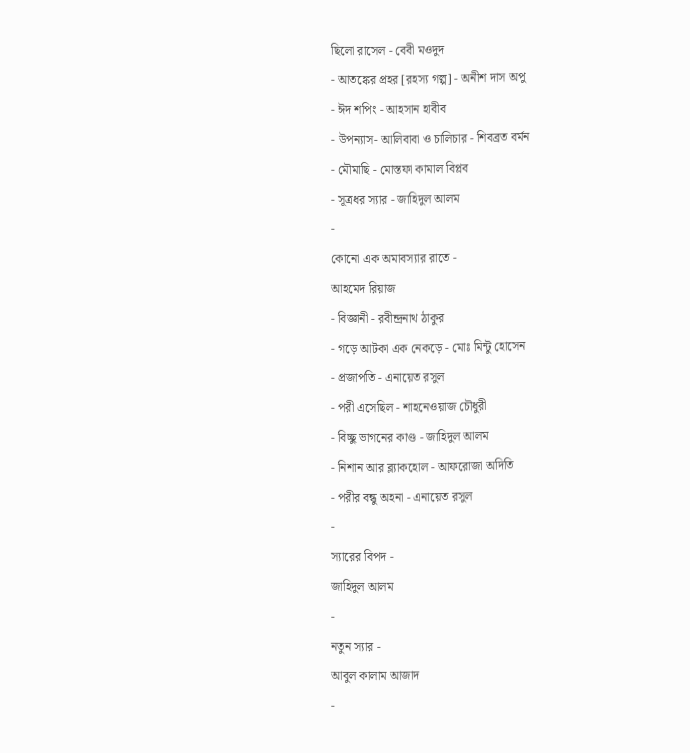ছিলো রাসেল - বেবী মওদুদ
- আতঙ্কের প্রহর [রহস্য গল্প] - অনীশ দাস অপু
- ঈদ শপিং - আহসান হাবীব
- উপন্যাস- আলিবাবা ও চালিচার - শিবব্রত বর্মন
- মৌমাছি - মোস্তফা কামাল বিপ্লব
- সূত্রধর স্যার - জাহিদুল আলম
-
কোনো এক অমাবস্যার রাতে -
আহমেদ রিয়াজ
- বিজ্ঞানী - রবীন্দ্রনাথ ঠাকুর
- গড়ে আটকা এক নেকড়ে - মোঃ মিন্টু হোসেন
- প্রজাপতি - এনায়েত রসুল
- পরী এসেছিল - শাহনেওয়াজ চৌধুরী
- বিচ্ছু ভাগনের কাণ্ড - জাহিদুল আলম
- নিশান আর ব্ল্যাকহোল - আফরোজা অদিতি
- পরীর বন্ধু অহনা - এনায়েত রসুল
-
স্যারের বিপদ -
জাহিদুল আলম
-
নতুন স্যার -
আবুল কালাম আজাদ
-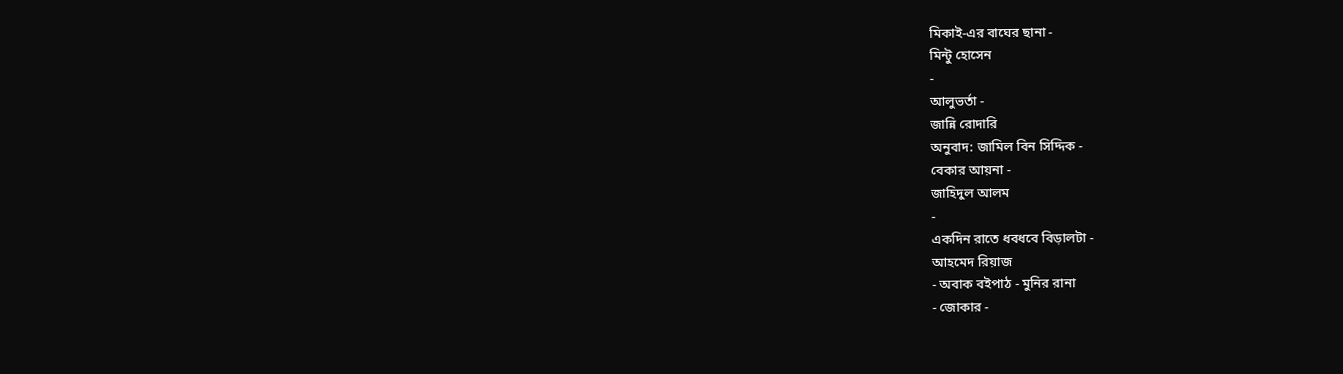মিকাই-এর বাঘের ছানা -
মিন্টু হোসেন
-
আলুভর্তা -
জান্নি রোদারি
অনুবাদ: জামিল বিন সিদ্দিক -
বেকার আয়না -
জাহিদুল আলম
-
একদিন রাতে ধবধবে বিড়ালটা -
আহমেদ রিয়াজ
- অবাক বইপাঠ - মুনির রানা
- জোকার -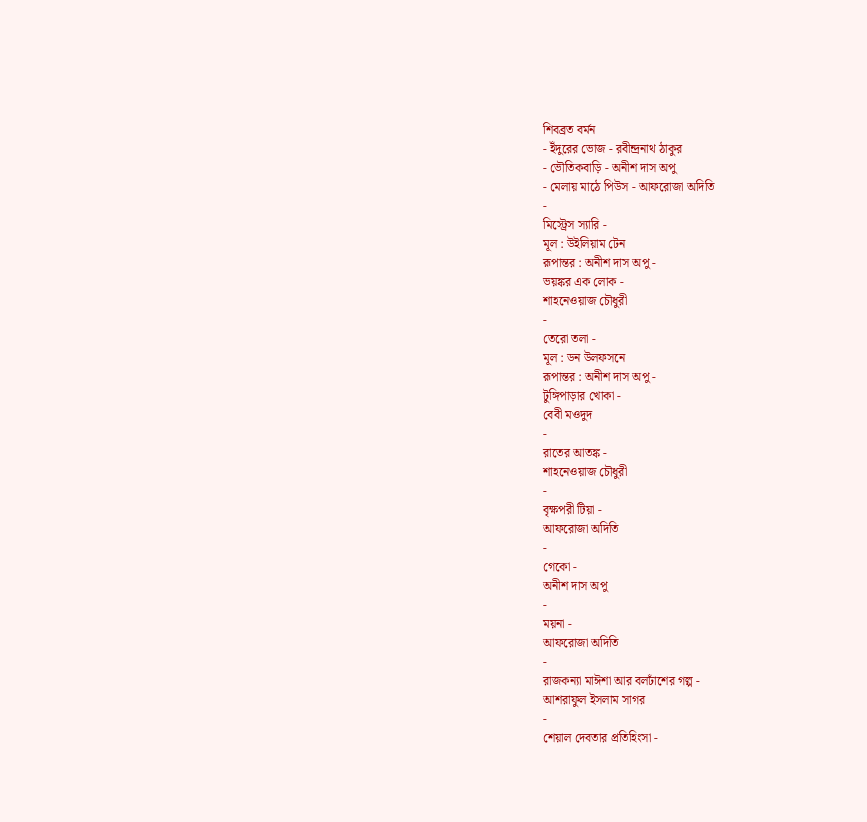শিবব্রত বর্মন
- ইঁদুরের ভোজ - রবীন্দ্রনাথ ঠাকুর
- ভৌতিকবাড়ি - অনীশ দাস অপু
- মেলায় মাঠে পিউস - আফরোজা অদিতি
-
মিস্ট্রেস স্যারি -
মূল : উইলিয়াম টেন
রূপান্তর : অনীশ দাস অপু -
ভয়ঙ্কর এক লোক -
শাহনেওয়াজ চৌধুরী
-
তেরো তলা -
মূল : ডন উলফসনে
রূপান্তর : অনীশ দাস অপু -
টুঙ্গিপাড়ার খোকা -
বেবী মওদুদ
-
রাতের আতঙ্ক -
শাহনেওয়াজ চৌধুরী
-
বৃক্ষপরী টিয়া -
আফরোজা অদিতি
-
গেকো -
অনীশ দাস অপু
-
ময়না -
আফরোজা অদিতি
-
রাজকন্যা মাঈশা আর বলঢাঁশের গল্প -
আশরাফুল ইসলাম সাগর
-
শেয়াল দেবতার প্রতিহিংসা -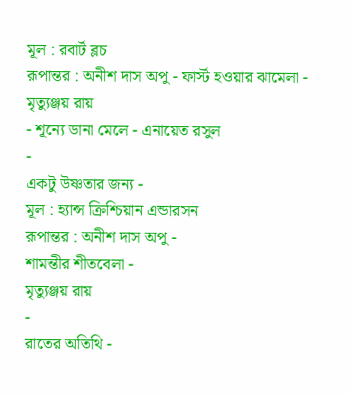মূল : রবার্ট ব্লচ
রূপান্তর : অনীশ দাস অপু - ফার্স্ট হওয়ার ঝামেলা - মৃত্যুঞ্জয় রায়
- শূন্যে ডানা মেলে - এনায়েত রসুল
-
একটু উষ্ণতার জন্য -
মূল : হ্যান্স ক্রিশ্চিয়ান এন্ডারসন
রূপান্তর : অনীশ দাস অপু -
শামন্তীর শীতবেলা -
মৃত্যুঞ্জয় রায়
-
রাতের অতিথি -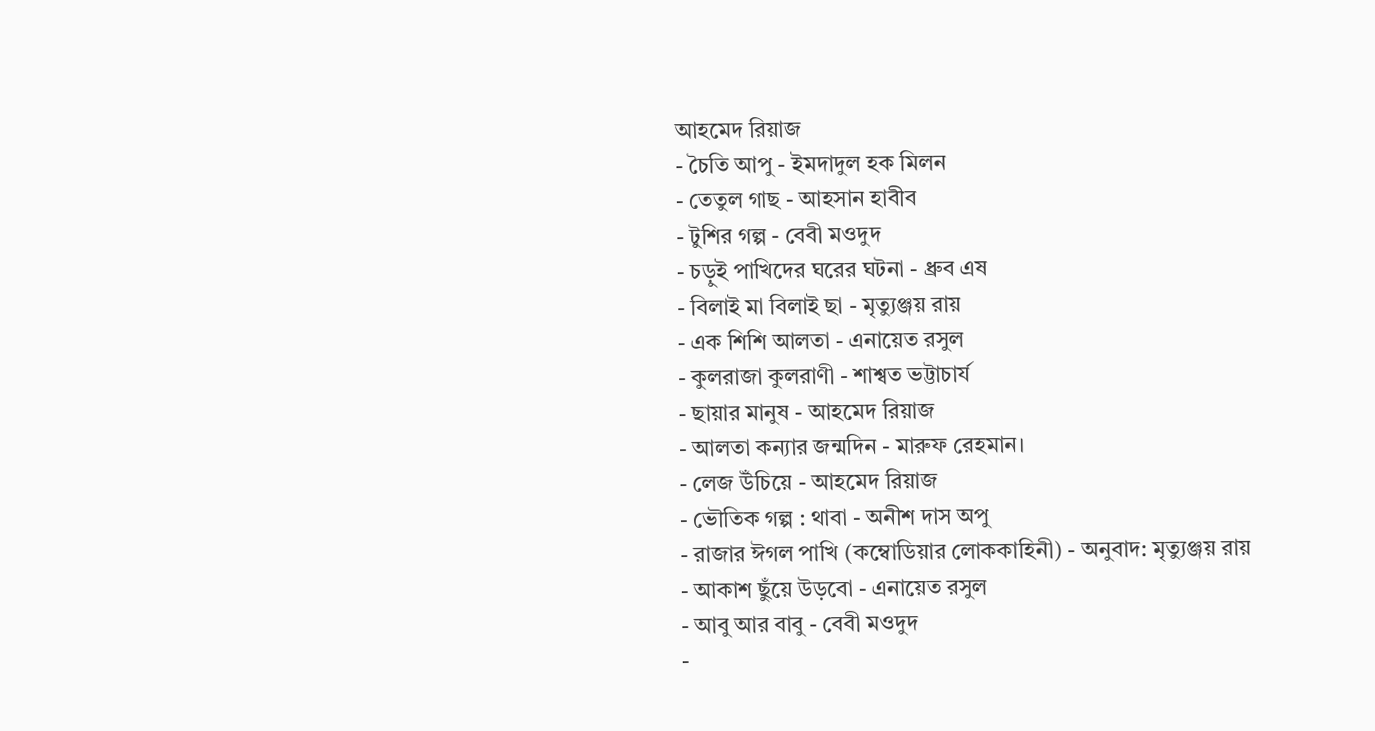আহমেদ রিয়াজ
- চৈতি আপু - ইমদাদুল হক মিলন
- তেতুল গাছ - আহসান হাবীব
- টুশির গল্প - বেবী মওদুদ
- চড়ুই পাখিদের ঘরের ঘটনা - ধ্রুব এষ
- বিলাই মা বিলাই ছা - মৃত্যুঞ্জয় রায়
- এক শিশি আলতা - এনায়েত রসুল
- কুলরাজা কুলরাণী - শাশ্বত ভট্টাচার্য
- ছায়ার মানুষ - আহমেদ রিয়াজ
- আলতা কন্যার জন্মদিন - মারুফ রেহমান।
- লেজ উঁচিয়ে - আহমেদ রিয়াজ
- ভৌতিক গল্প : থাবা - অনীশ দাস অপু
- রাজার ঈগল পাখি (কম্বোডিয়ার লোককাহিনী) - অনুবাদ: মৃত্যুঞ্জয় রায়
- আকাশ ছুঁয়ে উড়বো - এনায়েত রসুল
- আবু আর বাবু - বেবী মওদুদ
-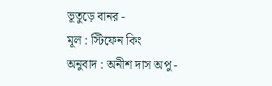ভূতুড়ে বানর -
মূল : স্টিফেন কিং
অনুবাদ : অনীশ দাস অপু -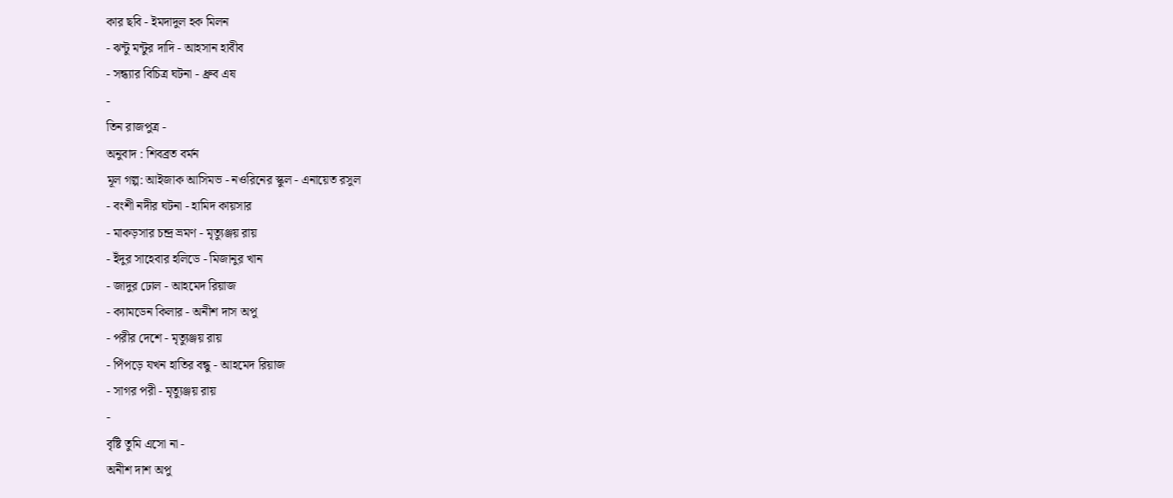কার ছবি - ইমদাদুল হক মিলন
- ঝন্টু মন্টুর দাদি - আহসান হাবীব
- সন্ধ্যার বিচিত্র ঘটনা - ধ্রুব এষ
-
তিন রাজপুত্র -
অনুবাদ : শিবব্রত বর্মন
মূল গল্প: আইজাক আসিমভ - নওরিনের স্কুল - এনায়েত রসুল
- বংশী নদীর ঘটনা - হামিদ কায়সার
- মাকড়সার চন্দ্র ভ্রমণ - মৃত্যুঞ্জয় রায়
- ইঁদুর সাহেবার হলিডে - মিজানুর খান
- জাদুর ঢোল - আহমেদ রিয়াজ
- ক্যামডেন কিলার - অনীশ দাস অপু
- পরীর দেশে - মৃত্যুঞ্জয় রায়
- পিঁপড়ে যখন হাতির বন্ধু - আহমেদ রিয়াজ
- সাগর পরী - মৃত্যুঞ্জয় রায়
-
বৃষ্টি তুমি এসো না -
অনীশ দাশ অপু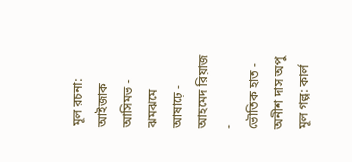মূল রচনা: আইজাক আসিমভ - ঝমঝমে আষাঢ়ে - আহমেদ রিয়াজ
-
ভৌতিক হাত -
অনীশ দাস অপু
মূল গল্প: কার্ল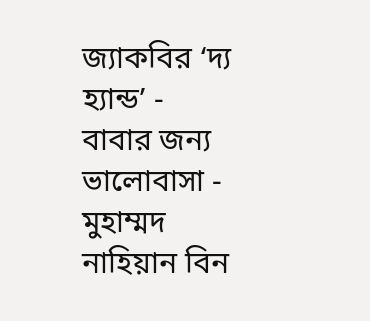জ্যাকবির ‘দ্য হ্যান্ড’ -
বাবার জন্য ভালোবাসা -
মুহাম্মদ নাহিয়ান বিন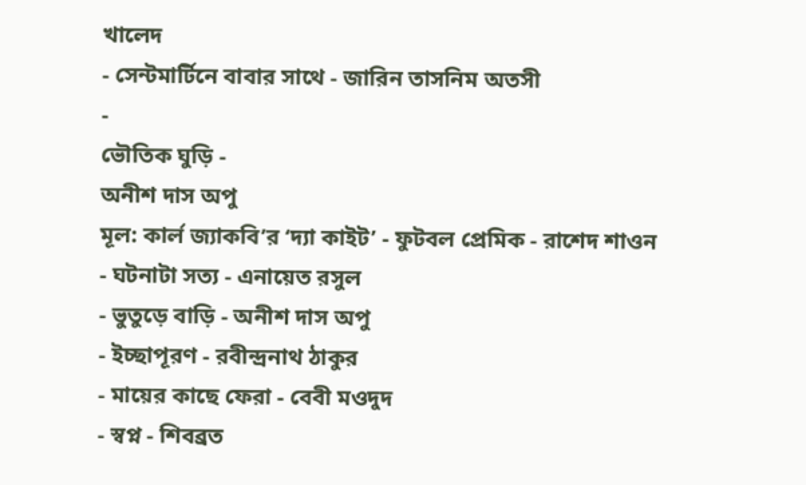খালেদ
- সেন্টমার্টিনে বাবার সাথে - জারিন তাসনিম অতসী
-
ভৌতিক ঘুড়ি -
অনীশ দাস অপু
মূল: কার্ল জ্যাকবি’র ‘দ্যা কাইট’ - ফুটবল প্রেমিক - রাশেদ শাওন
- ঘটনাটা সত্য - এনায়েত রসুল
- ভুতুড়ে বাড়ি - অনীশ দাস অপু
- ইচ্ছাপূরণ - রবীন্দ্রনাথ ঠাকুর
- মায়ের কাছে ফেরা - বেবী মওদুদ
- স্বপ্ন - শিবব্রত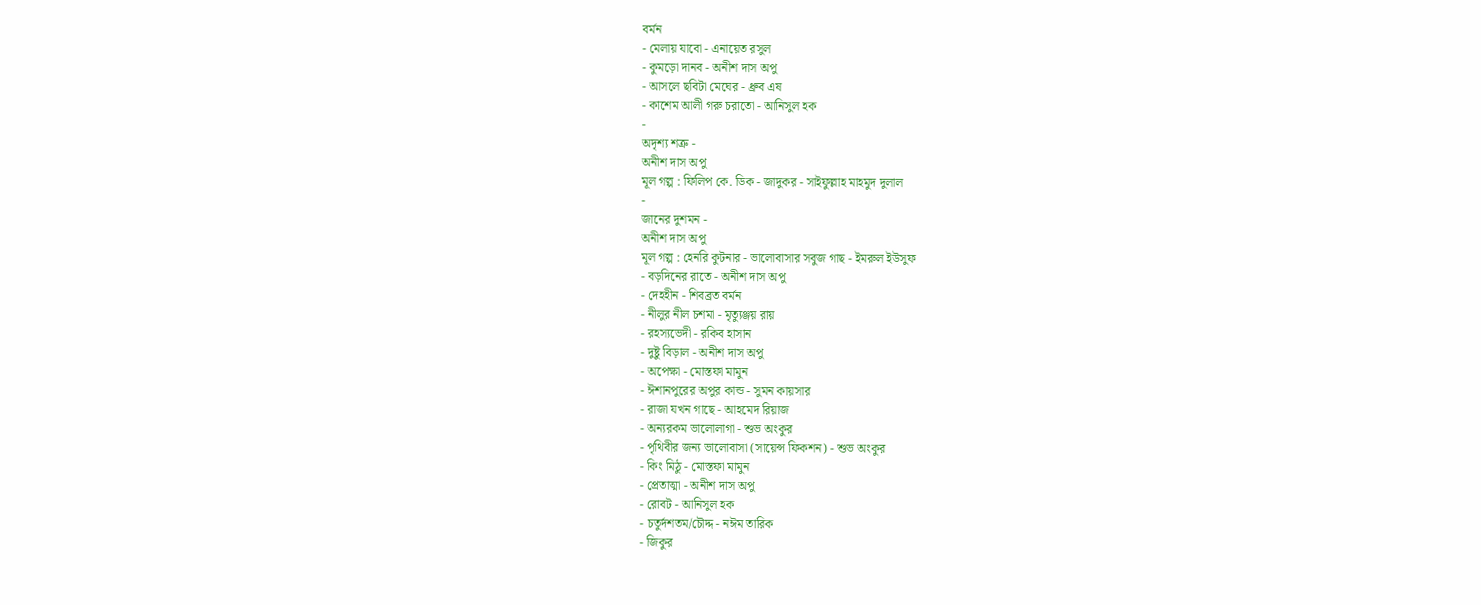বর্মন
- মেলায় যাবো - এনায়েত রসুল
- কুমড়ো দানব - অনীশ দাস অপু
- আসলে ছবিটা মেঘের - ধ্রুব এষ
- কাশেম আলী গরু চরাতো - আনিসুল হক
-
অদৃশ্য শত্রু -
অনীশ দাস অপু
মূল গল্প : ফিলিপ কে. ডিক - জাদুকর - সাইফুল্লাহ মাহমুদ দুলাল
-
জানের দুশমন -
অনীশ দাস অপু
মূল গল্প : হেনরি কুটনার - ভালোবাসার সবুজ গাছ - ইমরুল ইউসুফ
- বড়দিনের রাতে - অনীশ দাস অপু
- দেহহীন - শিবব্রত বর্মন
- নীলুর নীল চশমা - মৃত্যুঞ্জয় রায়
- রহস্যভেদী - রকিব হাসান
- দুষ্টু বিড়াল - অনীশ দাস অপু
- অপেক্ষা - মোস্তফা মামুন
- ঈশানপুরের অপুর কান্ড - সুমন কায়সার
- রাজা যখন গাছে - আহমেদ রিয়াজ
- অন্যরকম ভালোলাগা - শুভ অংকুর
- পৃথিবীর জন্য ভালোবাসা (সায়েন্স ফিকশন) - শুভ অংকুর
- কিং মিঠু - মোস্তফা মামুন
- প্রেতাত্মা - অনীশ দাস অপু
- রোবট - আনিসুল হক
- চতুর্দশতম/চৌদ্দ - নঈম তারিক
- জিকুর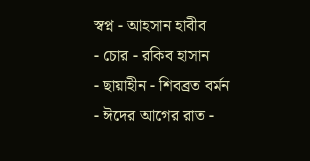স্বপ্ন - আহসান হাবীব
- চোর - রকিব হাসান
- ছায়াহীন - শিবব্রত বর্মন
- ঈদের আগের রাত -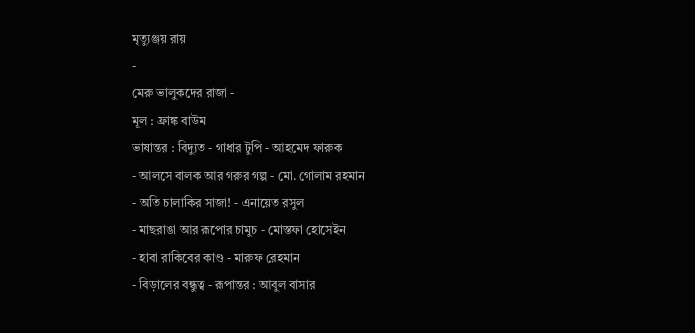মৃত্যুঞ্জয় রায়
-
মেরু ভালুকদের রাজা -
মূল : ফ্রাঙ্ক বাউম
ভাষান্তর : বিদ্যুত - গাধার টুপি - আহমেদ ফারুক
- আলসে বালক আর গরুর গল্প - মো. গোলাম রহমান
- অতি চালাকির সাজা! - এনায়েত রসুল
- মাছরাঙা আর রূপোর চামুচ - মোস্তফা হোসেইন
- হাবা রাকিবের কাণ্ড - মারুফ রেহমান
- বিড়ালের বন্ধুত্ব - রূপান্তর : আবুল বাসার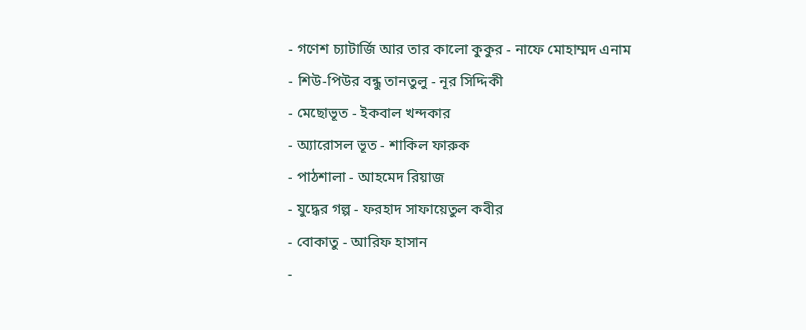- গণেশ চ্যাটার্জি আর তার কালো কুকুর - নাফে মোহাম্মদ এনাম
- শিউ-পিউর বন্ধু তানতুলু - নূর সিদ্দিকী
- মেছোভূত - ইকবাল খন্দকার
- অ্যারোসল ভূত - শাকিল ফারুক
- পাঠশালা - আহমেদ রিয়াজ
- যুদ্ধের গল্প - ফরহাদ সাফায়েতুল কবীর
- বোকাতু - আরিফ হাসান
-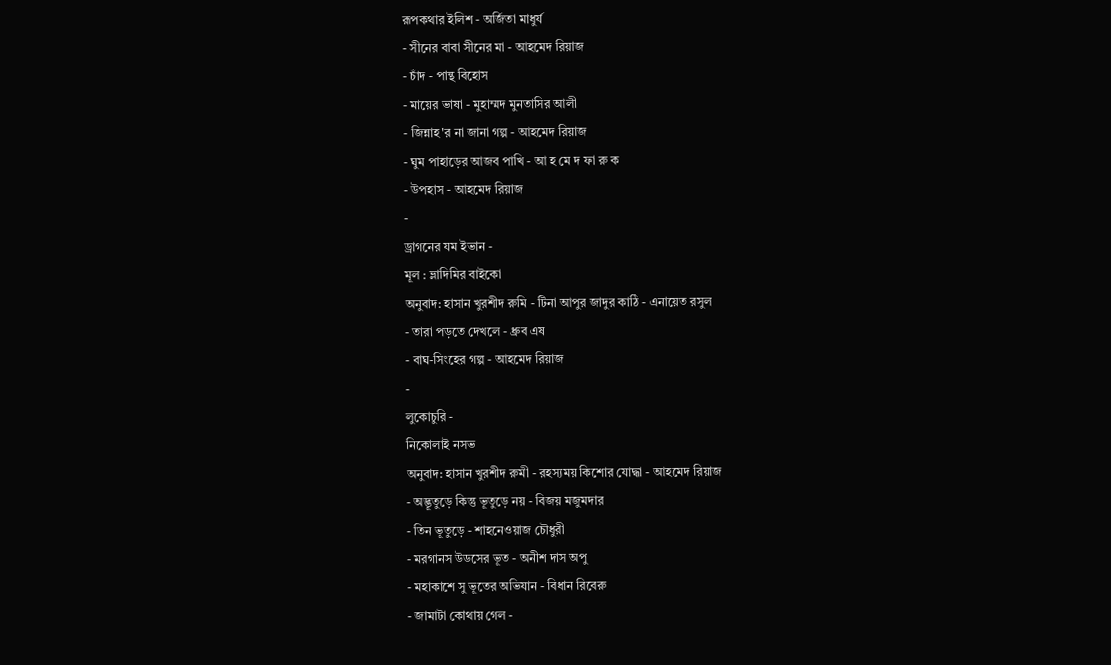রূপকথার ইলিশ - অর্জিতা মাধুর্য
- সীনের বাবা সীনের মা - আহমেদ রিয়াজ
- চাঁদ - পান্থ বিহোস
- মায়ের ভাষা - মুহাম্মদ মুনতাসির আলী
- জিন্নাহ'র না জানা গল্প - আহমেদ রিয়াজ
- ঘুম পাহাড়ের আজব পাখি - আ হ মে দ ফা রু ক
- উপহাস - আহমেদ রিয়াজ
-
ড্রাগনের যম ইভান -
মূল : ভ্লাদিমির বাইকো
অনুবাদ: হাসান খুরশীদ রুমি - টিনা আপুর জাদুর কাঠি - এনায়েত রসুল
- তারা পড়তে দেখলে - ধ্রুব এষ
- বাঘ-সিংহের গল্প - আহমেদ রিয়াজ
-
লুকোচুরি -
নিকোলাই নসভ
অনুবাদ: হাসান খুরশীদ রুমী - রহস্যময় কিশোর যোদ্ধা - আহমেদ রিয়াজ
- অদ্ভূতুড়ে কিন্তু ভূতুড়ে নয় - বিজয় মজুমদার
- তিন ভূতুড়ে - শাহনেওয়াজ চৌধুরী
- মরগানস উডসের ভূত - অনীশ দাস অপু
- মহাকাশে সু ভূতের অভিযান - বিধান রিবেরু
- জামাটা কোথায় গেল -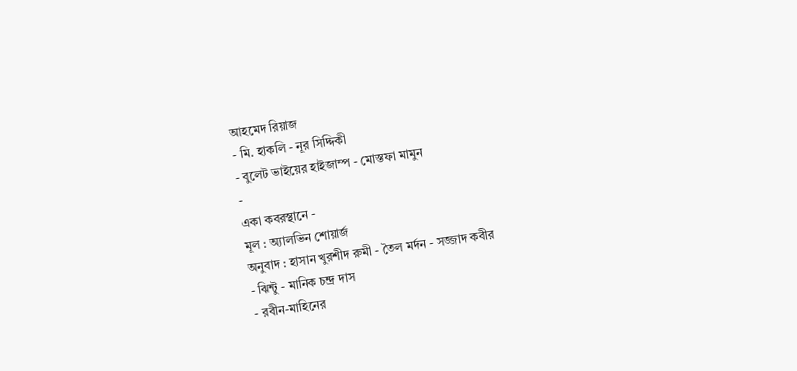আহমেদ রিয়াজ
- মি. হাকলি - নূর সিদ্দিকী
- বুলেট ভাইয়ের হাইজাম্প - মোস্তফা মামুন
-
একা কবরস্থানে -
মূল : অ্যালভিন শোয়ার্জ
অনুবাদ : হাসান খুরশীদ রুমী - তৈল মর্দন - সজ্জাদ কবীর
- ঝিন্টু - মানিক চন্দ্র দাস
- রবীন-মাহিনের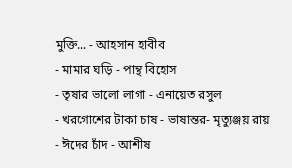মুক্তি... - আহসান হাবীব
- মামার ঘড়ি - পান্থ বিহোস
- তৃষার ভালো লাগা - এনায়েত রসুল
- খরগোশের টাকা চাষ - ভাষান্তর- মৃত্যুঞ্জয় রায়
- ঈদের চাঁদ - আশীষ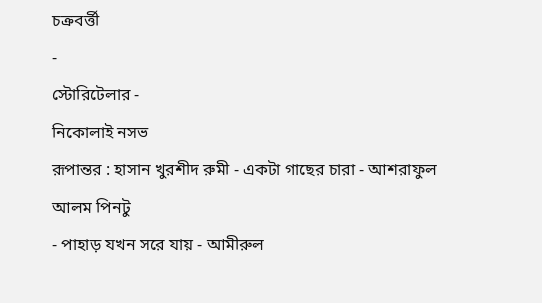চক্রবর্ত্তী
-
স্টোরিটেলার -
নিকোলাই নসভ
রূপান্তর : হাসান খুরশীদ রুমী - একটা গাছের চারা - আশরাফুল আলম পিনটু
- পাহাড় যখন সরে যায় - আমীরুল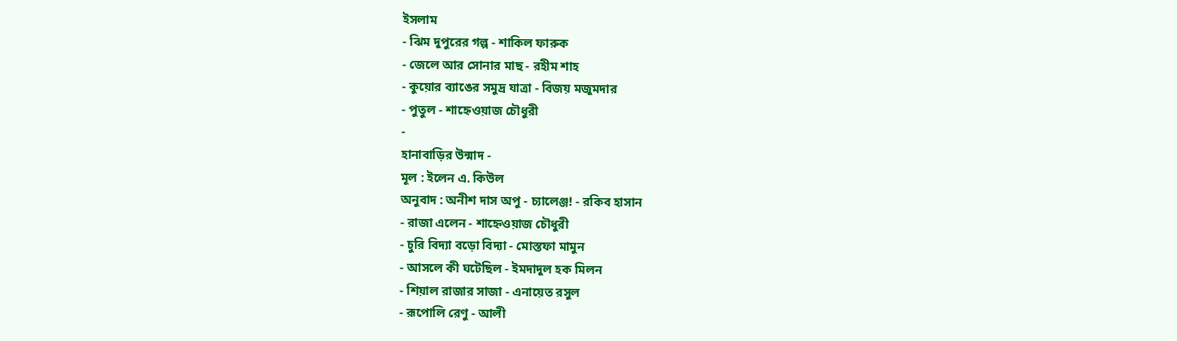ইসলাম
- ঝিম দুপুরের গল্প - শাকিল ফারুক
- জেলে আর সোনার মাছ - রহীম শাহ
- কুয়োর ব্যাঙের সমুদ্র যাত্রা - বিজয় মজুমদার
- পুতুল - শাহ্নেওয়াজ চৌধুরী
-
হানাবাড়ির উন্মাদ -
মূল : ইলেন এ. কিউল
অনুবাদ : অনীশ দাস অপু - চ্যালেঞ্জ! - রকিব হাসান
- রাজা এলেন - শাহ্নেওয়াজ চৌধুরী
- চুরি বিদ্যা বড়ো বিদ্যা - মোস্তফা মামুন
- আসলে কী ঘটেছিল - ইমদাদুল হক মিলন
- শিয়াল রাজার সাজা - এনায়েত রসুল
- রূপোলি রেণু - আলী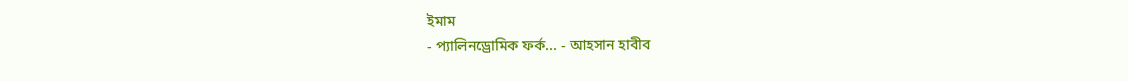ইমাম
- প্যালিনড্রোমিক ফর্ক... - আহসান হাবীব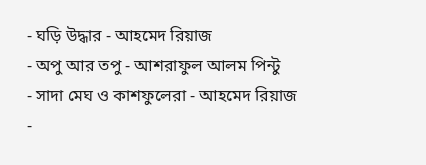- ঘড়ি উদ্ধার - আহমেদ রিয়াজ
- অপু আর তপু - আশরাফুল আলম পিন্টু
- সাদা মেঘ ও কাশফুলেরা - আহমেদ রিয়াজ
-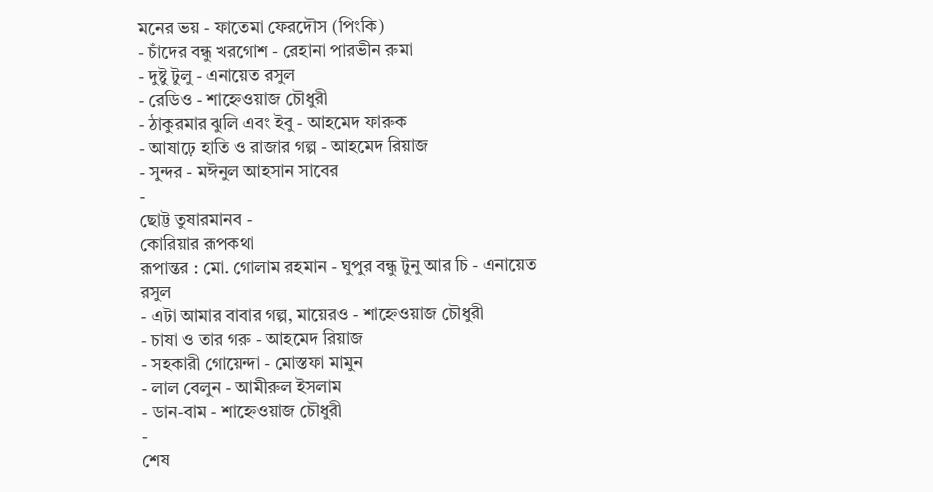মনের ভয় - ফাতেমা ফেরদৌস (পিংকি)
- চাঁদের বন্ধু খরগোশ - রেহানা পারভীন রুমা
- দুষ্টু টুলু - এনায়েত রসুল
- রেডিও - শাহ্নেওয়াজ চৌধুরী
- ঠাকুরমার ঝুলি এবং ইবু - আহমেদ ফারুক
- আষাঢ়ে হাতি ও রাজার গল্প - আহমেদ রিয়াজ
- সুন্দর - মঈনুল আহসান সাবের
-
ছোট্ট তুষারমানব -
কোরিয়ার রূপকথা
রূপান্তর : মো. গোলাম রহমান - ঘুপুর বন্ধু টুনু আর চি - এনায়েত রসুল
- এটা আমার বাবার গল্প, মায়েরও - শাহ্নেওয়াজ চৌধুরী
- চাষা ও তার গরু - আহমেদ রিয়াজ
- সহকারী গোয়েন্দা - মোস্তফা মামুন
- লাল বেলুন - আমীরুল ইসলাম
- ডান-বাম - শাহ্নেওয়াজ চৌধুরী
-
শেষ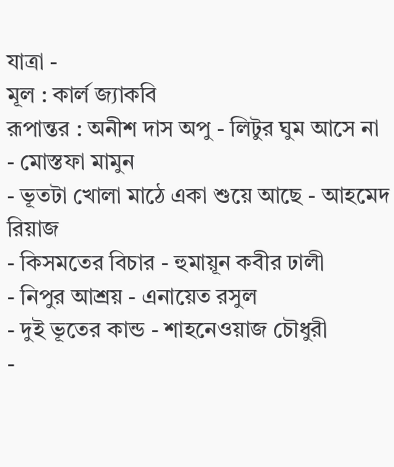যাত্রা -
মূল : কার্ল জ্যাকবি
রূপান্তর : অনীশ দাস অপু - লিটুর ঘুম আসে না - মোস্তফা মামুন
- ভূতটা খোলা মাঠে একা শুয়ে আছে - আহমেদ রিয়াজ
- কিসমতের বিচার - হুমায়ূন কবীর ঢালী
- নিপুর আশ্রয় - এনায়েত রসুল
- দুই ভূতের কান্ড - শাহনেওয়াজ চৌধুরী
-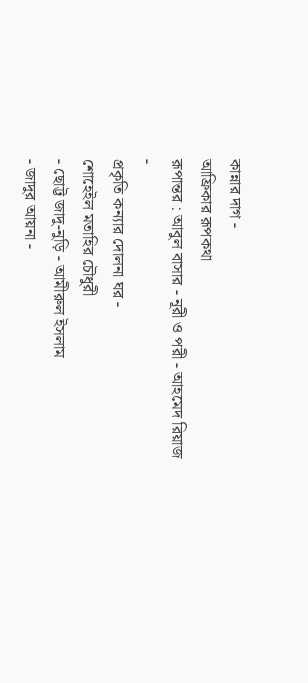কান্নার দাগ -
আফ্রিকার রূপকথা
রূপান্তর : আবুল বাসার - নূরী ও পরী - আহমেদ রিয়াজ
-
প্রকৃতি কন্যার দোলনা ঘর -
শোহেইল মতাহির চৌধুরী
- ছোট্ট জাদু-নুড়ি - আমীরুল ইসলাম
- জাদুর আয়না -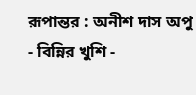রূপান্তর : অনীশ দাস অপু
- বিন্নির খুশি -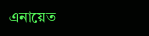এনায়েত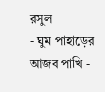রসুল
- ঘুম পাহাড়ের আজব পাখি -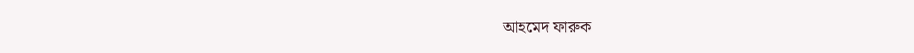আহমেদ ফারুক